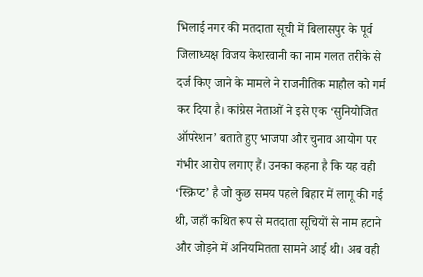भिलाई नगर की मतदाता सूची में बिलासपुर के पूर्व जिलाध्यक्ष विजय केशरवानी का नाम गलत तरीके से दर्ज किए जाने के मामले ने राजनीतिक माहौल को गर्म कर दिया है। कांग्रेस नेताओं ने इसे एक ‘सुनियोजित ऑपरेशन’ बताते हुए भाजपा और चुनाव आयोग पर गंभीर आरोप लगाए हैं। उनका कहना है कि यह वही ‘स्क्रिप्ट’ है जो कुछ समय पहले बिहार में लागू की गई थी, जहाँ कथित रूप से मतदाता सूचियों से नाम हटाने और जोड़ने में अनियमितता सामने आई थी। अब वही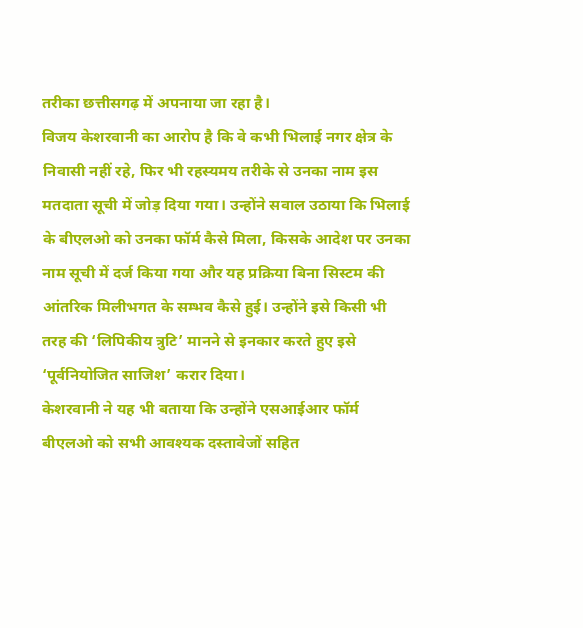तरीका छत्तीसगढ़ में अपनाया जा रहा है।
विजय केशरवानी का आरोप है कि वे कभी भिलाई नगर क्षेत्र के निवासी नहीं रहे, फिर भी रहस्यमय तरीके से उनका नाम इस मतदाता सूची में जोड़ दिया गया। उन्होंने सवाल उठाया कि भिलाई के बीएलओ को उनका फॉर्म कैसे मिला, किसके आदेश पर उनका नाम सूची में दर्ज किया गया और यह प्रक्रिया बिना सिस्टम की आंतरिक मिलीभगत के सम्भव कैसे हुई। उन्होंने इसे किसी भी तरह की ‘लिपिकीय त्रुटि’ मानने से इनकार करते हुए इसे ‘पूर्वनियोजित साजिश’ करार दिया।
केशरवानी ने यह भी बताया कि उन्होंने एसआईआर फॉर्म बीएलओ को सभी आवश्यक दस्तावेजों सहित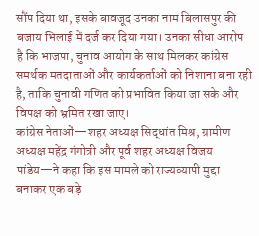सौंप दिया था, इसके बावजूद उनका नाम बिलासपुर की बजाय भिलाई में दर्ज कर दिया गया। उनका सीधा आरोप है कि भाजपा, चुनाव आयोग के साथ मिलकर कांग्रेस समर्थक मतदाताओं और कार्यकर्ताओं को निशाना बना रही है, ताकि चुनावी गणित को प्रभावित किया जा सके और विपक्ष को भ्रमित रखा जाए।
कांग्रेस नेताओं—शहर अध्यक्ष सिद्धांत मिश्र, ग्रामीण अध्यक्ष महेंद्र गंगोत्री और पूर्व शहर अध्यक्ष विजय पांडेय—ने कहा कि इस मामले को राज्यव्यापी मुद्दा बनाकर एक बड़े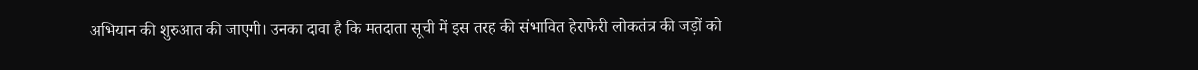अभियान की शुरुआत की जाएगी। उनका दावा है कि मतदाता सूची में इस तरह की संभावित हेराफेरी लोकतंत्र की जड़ों को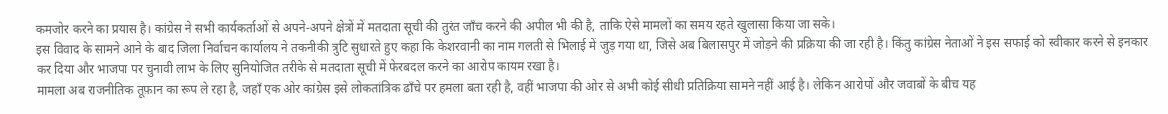कमजोर करने का प्रयास है। कांग्रेस ने सभी कार्यकर्ताओं से अपने-अपने क्षेत्रों में मतदाता सूची की तुरंत जाँच करने की अपील भी की है, ताकि ऐसे मामलों का समय रहते खुलासा किया जा सके।
इस विवाद के सामने आने के बाद जिला निर्वाचन कार्यालय ने तकनीकी त्रुटि सुधारते हुए कहा कि केशरवानी का नाम गलती से भिलाई में जुड़ गया था, जिसे अब बिलासपुर में जोड़ने की प्रक्रिया की जा रही है। किंतु कांग्रेस नेताओं ने इस सफाई को स्वीकार करने से इनकार कर दिया और भाजपा पर चुनावी लाभ के लिए सुनियोजित तरीके से मतदाता सूची में फेरबदल करने का आरोप कायम रखा है।
मामला अब राजनीतिक तूफ़ान का रूप ले रहा है, जहाँ एक ओर कांग्रेस इसे लोकतांत्रिक ढाँचे पर हमला बता रही है, वहीं भाजपा की ओर से अभी कोई सीधी प्रतिक्रिया सामने नहीं आई है। लेकिन आरोपों और जवाबों के बीच यह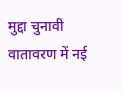मुद्दा चुनावी वातावरण में नई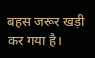बहस जरूर खड़ी कर गया है।